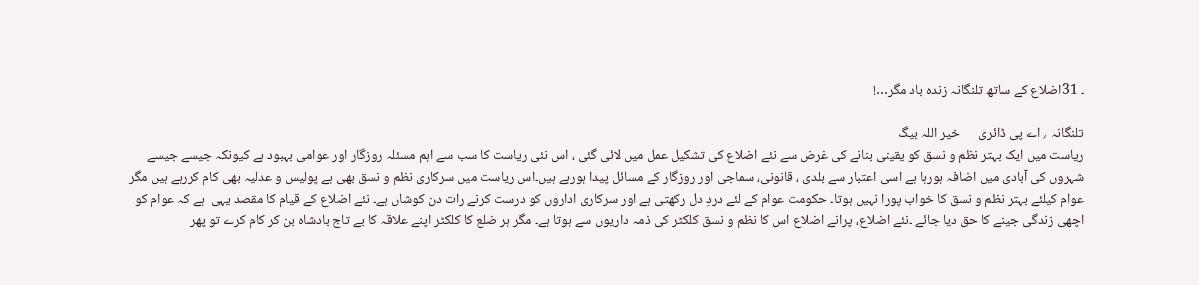۔ 31اضلاع کے ساتھ تلنگانہ زندہ باد مگر…!

تلنگانہ ؍ اے پی ڈائری      خیر اللہ بیگ
ریاست میں ایک بہتر نظم و نسق کو یقینی بنانے کی غرض سے نئے اضلاع کی تشکیل عمل میں لائی گئی ، اس نئی ریاست کا سب سے اہم مسئلہ روزگار اور عوامی بہبود ہے کیونکہ جیسے جیسے شہروں کی آبادی میں اضافہ ہورہا ہے اسی اعتبار سے بلدی ، قانونی، سماجی اور روزگار کے مسائل پیدا ہورہے ہیں۔اس ریاست میں سرکاری نظم و نسق بھی ہے پولیس و عدلیہ بھی کام کررہے ہیں مگر عوام کیلئے بہتر نظم و نسق کا خواب پورا نہیں ہوتا۔ حکومت عوام کے لئے دردِ دل رکھتی ہے اور سرکاری اداروں کو درست کرنے رات دن کوشاں ہے۔ نئے اضلاع کے قیام کا مقصد یہی  ہے کہ عوام کو اچھی زندگی جینے کا حق دیا جائے ۔نئے اضلاع، پرانے اضلاع اس کا نظم و نسق کلکٹر کی ذمہ داریوں سے ہوتا ہے۔ مگر ہر ضلع کا کلکٹر اپنے علاقہ کا بے تاج بادشاہ بن کر کام کرے تو پھر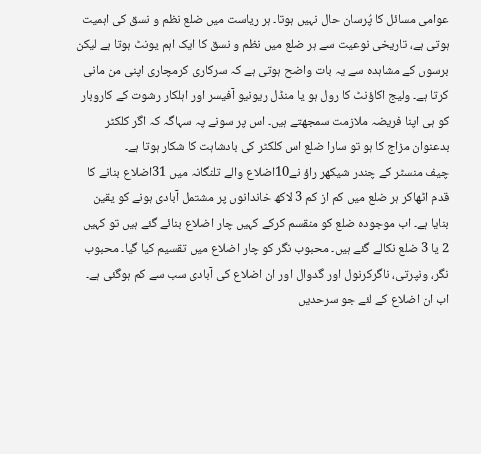عوامی مسائل کا پُرسان حال نہیں ہوتا۔ ہر ریاست میں ضلع نظم و نسق کی اہمیت ہوتی ہے، تاریخی نوعیت سے ہر ضلع میں نظم و نسق کا ایک اہم یونٹ ہوتا ہے لیکن برسوں کے مشاہدہ سے یہ بات واضح ہوتی ہے کہ سرکاری کرمچاری اپنی من مانی کرتا ہے۔ ولیج اکاؤنٹ کا رول ہو یا منڈل ریونیو آفیسر اور اہلکار رشوت کے کاروبار کو ہی اپنا فریضہ ملازمت سمجھتے ہیں۔ اس پر سونے پہ سہاگہ کہ اگر کلکٹر بدعنوان مزاج کا ہو تو سارا ضلع اس کلکٹر کی بادشاہت کا شکار ہوتا ہے۔
چیف منسٹر کے چندر شیکھر راؤ نے10اضلاع والے تلنگانہ میں 31اضلاع بنانے کا قدم اٹھاکر ہر ضلع میں کم از کم 3 لاکھ خاندانوں پر مشتمل آبادی ہونے کو یقین بنایا ہے۔ اب موجودہ ضلع کو منقسم کرکے کہیں چار اضلاع بنائے گئے ہیں تو کہیں 2 یا 3 ضلع نکالے گئے ہیں۔ محبوب نگر کو چار اضلاع میں تقسیم کیا گیا۔ محبوب نگر، ونپرتی، ناگرکرنول اور گدوال اور ان اضلاع کی آبادی سب سے کم ہوگئی ہے۔ اب ان اضلاع کے لئے جو سرحدیں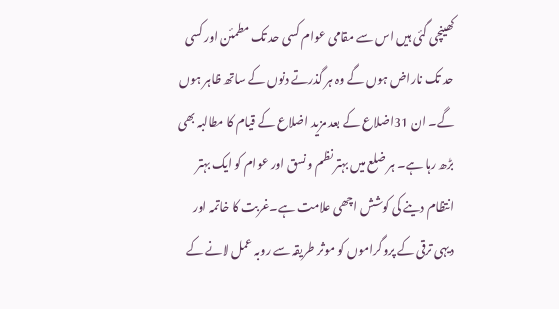کھینچی گئی ہیں اس سے مقامی عوام کسی حد تک مطمئن اور کسی حد تک ناراض ہوں گے وہ ہر گذرتے دنوں کے ساتھ ظاہر ہوں گے۔ ان 31اضلاع کے بعد مزید اضلاع کے قیام کا مطالبہ بھی بڑھ رہا ہے۔ ہر ضلع میں بہتر نظم و نسق اور عوام کو ایک بہتر انتظام دینے کی کوشش اچھی علامت ہے۔غربت کا خاتمہ اور دیہی ترقی کے پروگراموں کو موثر طریقہ سے روبہ عمل لانے کے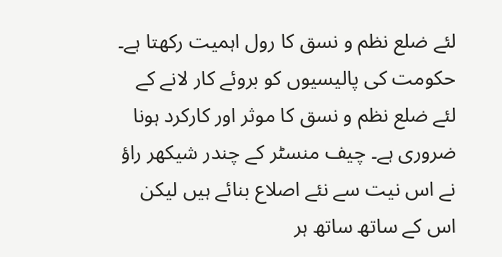لئے ضلع نظم و نسق کا رول اہمیت رکھتا ہے۔ حکومت کی پالیسیوں کو بروئے کار لانے کے لئے ضلع نظم و نسق کا موثر اور کارکرد ہونا ضروری ہے۔ چیف منسٹر کے چندر شیکھر راؤ نے اس نیت سے نئے اصلاع بنائے ہیں لیکن اس کے ساتھ ساتھ ہر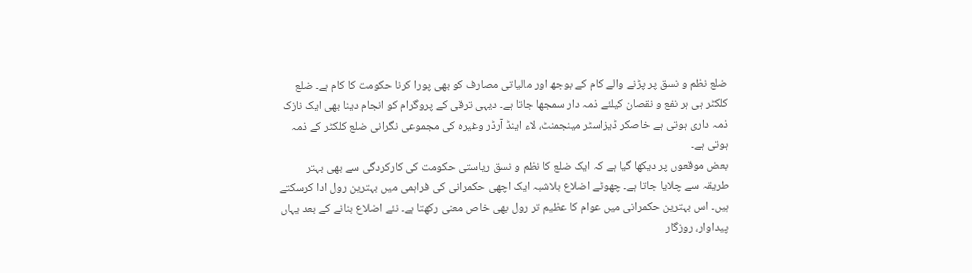ضلع نظم و نسق پر پڑنے والے کام کے بوجھ اور مالیاتی مصارف کو بھی پورا کرنا حکومت کا کام ہے۔ ضلع کلکٹر ہی ہر نفع و نقصان کیلئے ذمہ دار سمجھا جاتا ہے۔ دیہی ترقی کے پروگرام کو انجام دینا بھی ایک نازک  ذمہ داری ہوتی ہے خاصکر ڈیزاسٹر مینجمنٹ، لاء اینڈ آرڈر وغیرہ کی مجموعی نگرانی ضلع کلکٹر کے ذمہ ہوتی ہے۔
بعض موقعوں پر دیکھا گیا ہے کہ ایک ضلع کا نظم و نسق ریاستی حکومت کی کارکردگی سے بھی بہتر طریقہ سے چلایا جاتا ہے۔ چھوٹے اضلاع بلاشبہ ایک اچھی حکمرانی کی فراہمی میں بہترین رول ادا کرسکتے ہیں۔ اس بہترین حکمرانی میں عوام کا عظیم تر رول بھی خاص معنی رکھتا ہے۔ نئے اضلاع بنانے کے بعد یہاں پیداوار، روزگار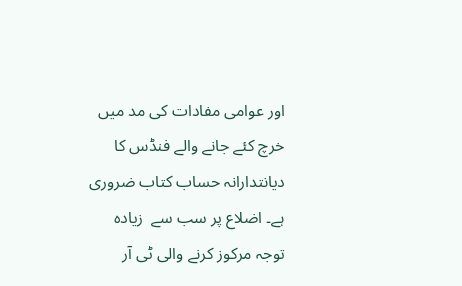اور عوامی مفادات کی مد میں خرچ کئے جانے والے فنڈس کا دیانتدارانہ حساب کتاب ضروری ہے۔ اضلاع پر سب سے  زیادہ توجہ مرکوز کرنے والی ٹی آر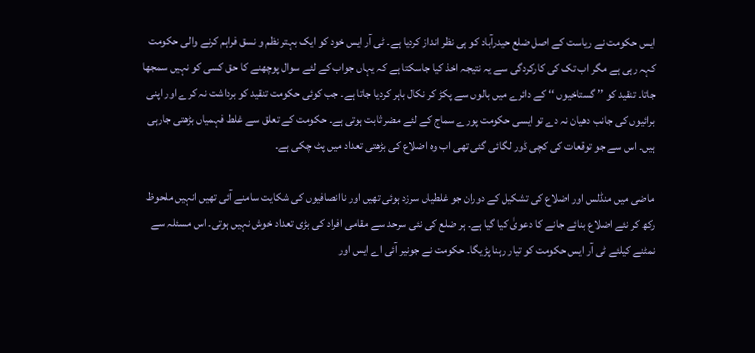ایس حکومت نے ریاست کے اصل ضلع حیدرآباد کو ہی نظر انداز کردیا ہے۔ ٹی آر ایس خود کو ایک بہتر نظم و نسق فراہم کرنے والی حکومت کہہ رہی ہے مگر اب تک کی کارکردگی سے یہ نتیجہ اخذ کیا جاسکتا ہے کہ یہاں جواب کے لئے سوال پوچھنے کا حق کسی کو نہیں سمجھا جاتا۔ تنقید کو ’’ گستاخیوں ‘‘ کے دائرے میں بالوں سے پکڑ کر نکال باہر کردیا جاتا ہے۔ جب کوئی حکومت تنقید کو برداشت نہ کرے اور اپنی برائیوں کی جانب دھیان نہ دے تو ایسی حکومت پورے سماج کے لئے مضر ثابت ہوتی ہے۔ حکومت کے تعلق سے غلط فہمیاں بڑھتی جارہی ہیں۔ اس سے جو توقعات کی کچی ڈور لگائی گئی تھی اب وہ اضلاع کی بڑھتی تعداد میں پٹ چکی ہے۔

ماضی میں منڈلس اور اضلاع کی تشکیل کے دوران جو غلطیاں سرزد ہوئی تھیں اور ناانصافیوں کی شکایت سامنے آئی تھیں انہیں ملحوظ رکھ کر نئے اضلاع بنائے جانے کا دعویٰ کیا گیا ہے۔ ہر ضلع کی نئی سرحد سے مقامی افراد کی بڑی تعداد خوش نہیں ہوتی۔ اس مسئلہ سے نمٹنے کیلئے ٹی آر ایس حکومت کو تیار رہنا پڑیگا۔ حکومت نے جونیر آئی اے ایس اور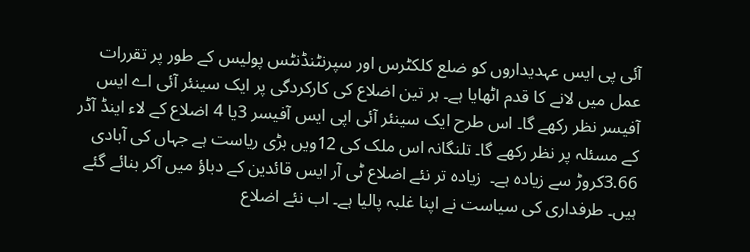آئی پی ایس عہدیداروں کو ضلع کلکٹرس اور سپرنٹنڈنٹس پولیس کے طور پر تقررات عمل میں لانے کا قدم اٹھایا ہے۔ ہر تین اضلاع کی کارکردگی پر ایک سینئر آئی اے ایس آفیسر نظر رکھے گا۔ اس طرح ایک سینئر آئی اپی ایس آفیسر 3یا 4 اضلاع کے لاء اینڈ آڈر کے مسئلہ پر نظر رکھے گا۔ تلنگانہ اس ملک کی 12ویں بڑی ریاست ہے جہاں کی آبادی 3.66کروڑ سے زیادہ ہے۔  زیادہ تر نئے اضلاع ٹی آر ایس قائدین کے دباؤ میں آکر بنائے گئے ہیں۔ طرفداری کی سیاست نے اپنا غلبہ پالیا ہے۔ اب نئے اضلاع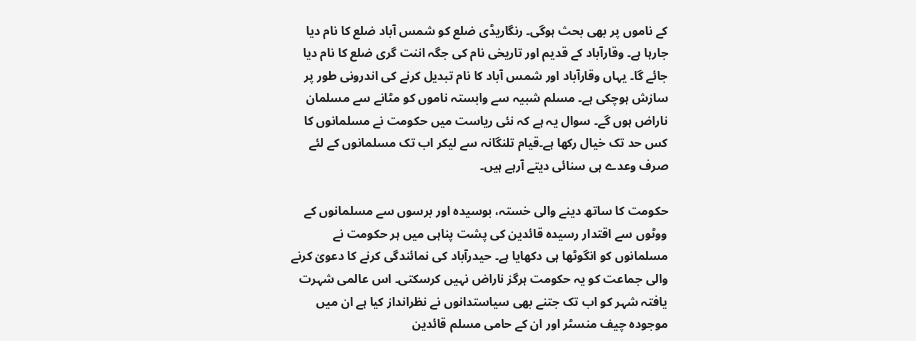کے ناموں پر بھی بحث ہوگی۔ رنگاریڈی ضلع کو شمس آباد ضلع کا نام دیا جارہا ہے۔ وقارآباد کے قدیم اور تاریخی نام کی جگہ اننت گری ضلع کا نام دیا جائے گا۔ یہاں وقارآباد اور شمس آباد کا نام تبدیل کرنے کی اندرونی طور پر سازش ہوچکی ہے۔ مسلم شبیہ سے وابستہ ناموں کو مٹانے سے مسلمان ناراض ہوں گے۔ سوال یہ ہے کہ نئی ریاست میں حکومت نے مسلمانوں کا کس حد تک خیال رکھا ہے۔قیام تلنگانہ سے لیکر اب تک مسلمانوں کے لئے صرف وعدے ہی سنائی دیتے آرہے ہیں۔

حکومت کا ساتھ دینے والی خستہ، بوسیدہ اور برسوں سے مسلمانوں کے ووٹوں سے اقتدار رسیدہ قائدین کی پشت پناہی میں ہر حکومت نے مسلمانوں کو انگوٹھا ہی دکھایا ہے۔ حیدرآباد کی نمائندگی کرنے کا دعویٰ کرنے والی جماعت کو یہ حکومت ہرگز ناراض نہیں کرسکتی۔ اس عالمی شہرت یافتہ شہر کو اب تک جتنے بھی سیاستدانوں نے نظرانداز کیا ہے ان میں موجودہ چیف منسٹر اور ان کے حامی مسلم قائدین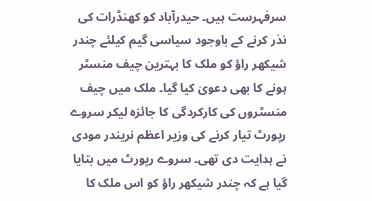سرفہرست ہیں۔ حیدرآباد کو کھنڈرات کی نذر کرنے کے باوجود سیاسی گیم کیلئے چندر شیکھر راؤ کو ملک کا بہترین چیف منسٹر ہونے کا بھی دعویٰ کیا گیا۔ ملک میں چیف منسٹروں کی کارکردگی کا جائزہ لیکر سروے رپورٹ تیار کرنے کی وزیر اعظم نریندر مودی نے ہدایت دی تھی۔ سروے رپورٹ میں بتایا گیا ہے کہ چندر شیکھر راؤ کو اس ملک کا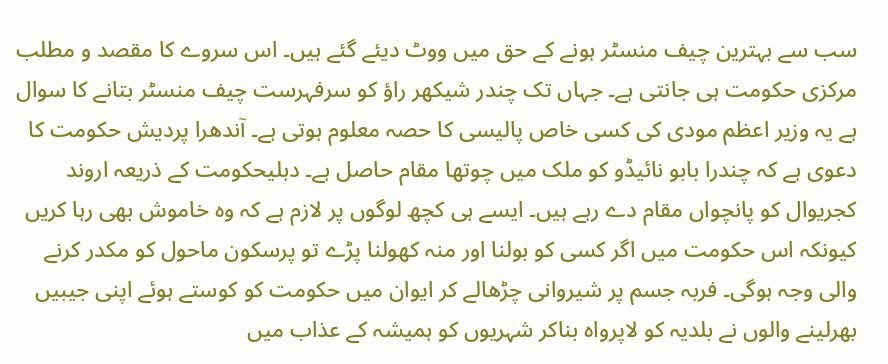سب سے بہترین چیف منسٹر ہونے کے حق میں ووٹ دیئے گئے ہیں۔ اس سروے کا مقصد و مطلب مرکزی حکومت ہی جانتی ہے۔ جہاں تک چندر شیکھر راؤ کو سرفہرست چیف منسٹر بتانے کا سوال ہے یہ وزیر اعظم مودی کی کسی خاص پالیسی کا حصہ معلوم ہوتی ہے۔ آندھرا پردیش حکومت کا دعوی ہے کہ چندرا بابو نائیڈو کو ملک میں چوتھا مقام حاصل ہے۔ دہلیحکومت کے ذریعہ اروند کجریوال کو پانچواں مقام دے رہے ہیں۔ ایسے ہی کچھ لوگوں پر لازم ہے کہ وہ خاموش بھی رہا کریں کیونکہ اس حکومت میں اگر کسی کو بولنا اور منہ کھولنا پڑے تو پرسکون ماحول کو مکدر کرنے والی وجہ ہوگی۔ فربہ جسم پر شیروانی چڑھالے کر ایوان میں حکومت کو کوستے ہوئے اپنی جیبیں بھرلینے والوں نے بلدیہ کو لاپرواہ بناکر شہریوں کو ہمیشہ کے عذاب میں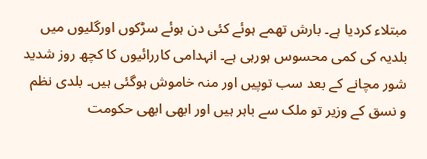مبتلاء کردیا ہے۔ بارش تھمے ہوئے کئی دن ہوئے سڑکوں اورگلیوں میں بلدیہ کی کمی محسوس ہورہی ہے۔ انہدامی کاررائیوں کا کچھ روز شدید شور مچانے کے بعد سب توپیں اور منہ خاموش ہوگئی ہیں۔ بلدی نظم و نسق کے وزیر تو ملک سے باہر ہیں اور ابھی ابھی حکومت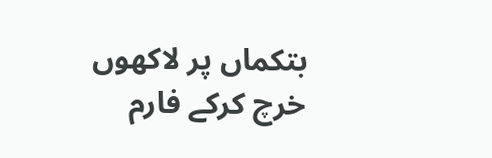بتکماں پر لاکھوں خرچ کرکے فارم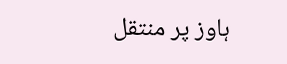ہاوز پر منتقل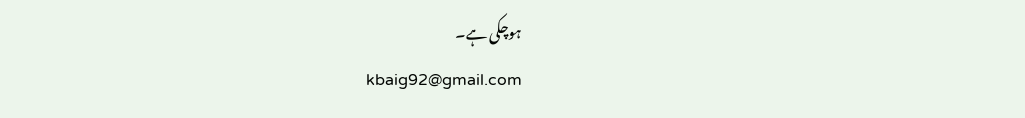ہوچکی ہے۔
kbaig92@gmail.com